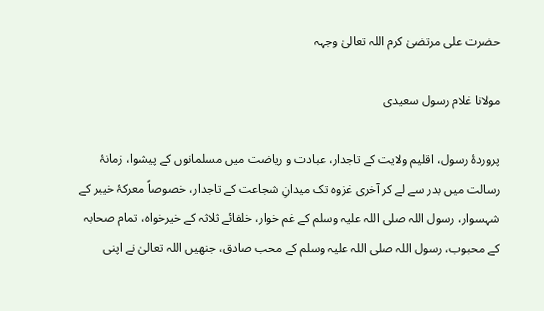حضرت علی مرتضیٰ کرم اللہ تعالیٰ وجہہ

مولانا غلام رسول سعیدی

پروردۂ رسول، اقلیم ولایت کے تاجدار، عبادت و ریاضت میں مسلمانوں کے پیشوا، زمانۂ رسالت میں بدر سے لے کر آخری غزوہ تک میدانِ شجاعت کے تاجدار، خصوصاً معرکۂ خیبر کے شہسوار، رسول اللہ صلی اللہ علیہ وسلم کے غم خوار، خلفائے ثلاثہ کے خیرخواہ، تمام صحابہ کے محبوب، رسول اللہ صلی اللہ علیہ وسلم کے محب صادق، جنھیں اللہ تعالیٰ نے اپنی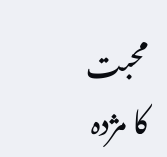محبت کا مژدہ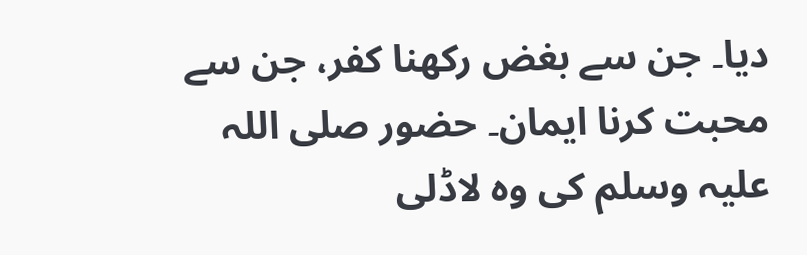دیا۔ جن سے بغض رکھنا کفر، جن سے محبت کرنا ایمان۔ حضور صلی اللہ علیہ وسلم کی وہ لاڈلی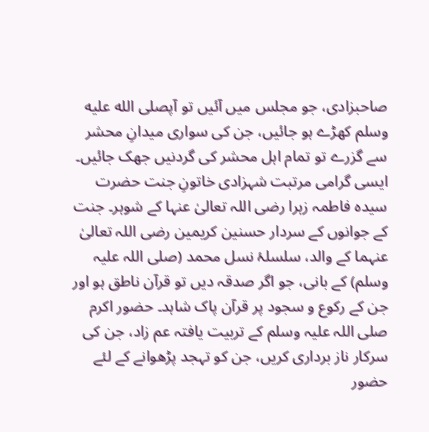صاحبزادی، جو مجلس میں آئیں تو آپصلى الله عليه وسلم کھڑے ہو جائیں، جن کی سواری میدانِ محشر سے گزرے تو تمام اہل محشر کی گردنیں جھک جائیں۔ ایسی گرامی مرتبت شہزادی خاتونِ جنت حضرت سیدہ فاطمہ زہرا رضی اللہ تعالیٰ عنہا کے شوہر۔ جنت کے جوانوں کے سردار حسنین کریمین رضی اللہ تعالیٰ عنہما کے والد، سلسلۂ نسل محمد (صلی اللہ علیہ وسلم) کے بانی، جو اگر صدقہ دیں تو قرآن ناطق ہو اور جن کے رکوع و سجود پر قرآن پاک شاہد۔ حضور اکرم صلی اللہ علیہ وسلم کے تربیت یافتہ عم زاد، جن کی سرکار ناز برداری کریں، جن کو تہجد پڑھوانے کے لئے حضور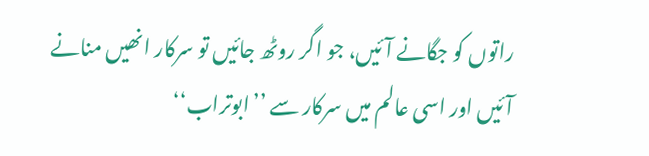راتوں کو جگانے آئیں، جو اگر روٹھ جائیں تو سرکار انھیں منانے آئیں اور اسی عالم میں سرکار سے ’’ابوتراب‘‘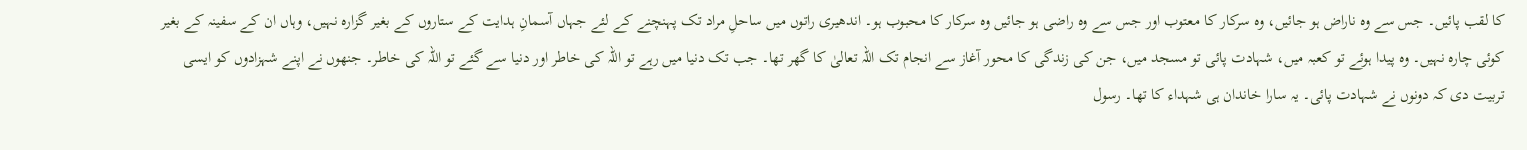کا لقب پائیں۔ جس سے وہ ناراض ہو جائیں، وہ سرکار کا معتوب اور جس سے وہ راضی ہو جائیں وہ سرکار کا محبوب ہو۔ اندھیری راتوں میں ساحلِ مراد تک پہنچنے کے لئے جہاں آسمانِ ہدایت کے ستاروں کے بغیر گزارہ نہیں، وہاں ان کے سفینہ کے بغیر کوئی چارہ نہیں۔ وہ پیدا ہوئے تو کعبہ میں، شہادت پائی تو مسجد میں، جن کی زندگی کا محور آغاز سے انجام تک اللہ تعالیٰ کا گھر تھا۔ جب تک دنیا میں رہے تو اللہ کی خاطر اور دنیا سے گئے تو اللہ کی خاطر۔ جنھوں نے اپنے شہزادوں کو ایسی تربیت دی کہ دونوں نے شہادت پائی۔ یہ سارا خاندان ہی شہداء کا تھا۔ رسول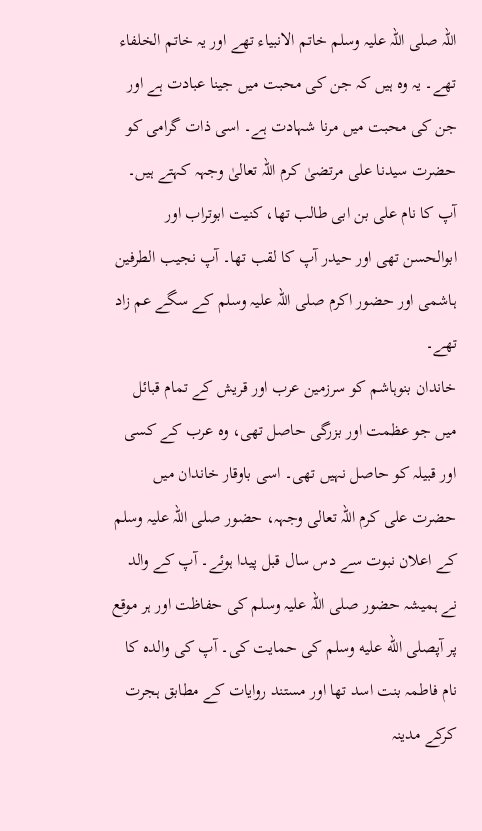اللہ صلی اللہ علیہ وسلم خاتم الانبیاء تھے اور یہ خاتم الخلفاء تھے۔ یہ وہ ہیں کہ جن کی محبت میں جینا عبادت ہے اور جن کی محبت میں مرنا شہادت ہے۔ اسی ذات گرامی کو حضرت سیدنا علی مرتضیٰ کرم اللہ تعالیٰ وجہہ کہتے ہیں۔ آپ کا نام علی بن ابی طالب تھا، کنیت ابوتراب اور ابوالحسن تھی اور حیدر آپ کا لقب تھا۔ آپ نجیب الطرفین ہاشمی اور حضور اکرم صلی اللہ علیہ وسلم کے سگے عم زاد تھے۔
خاندان بنوہاشم کو سرزمین عرب اور قریش کے تمام قبائل میں جو عظمت اور بزرگی حاصل تھی، وہ عرب کے کسی اور قبیلہ کو حاصل نہیں تھی۔ اسی باوقار خاندان میں حضرت علی کرم اللہ تعالی وجہہ، حضور صلی اللہ علیہ وسلم کے اعلان نبوت سے دس سال قبل پیدا ہوئے۔ آپ کے والد نے ہمیشہ حضور صلی اللہ علیہ وسلم کی حفاظت اور ہر موقع پر آپصلى الله عليه وسلم کی حمایت کی۔ آپ کی والدہ کا نام فاطمہ بنت اسد تھا اور مستند روایات کے مطابق ہجرت کرکے مدینہ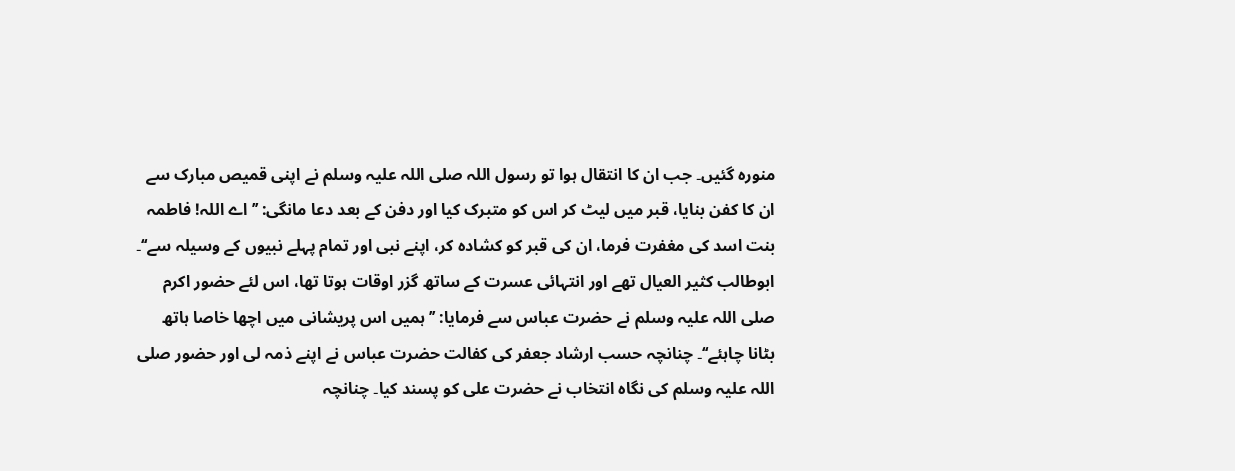منورہ گئیں۔ جب ان کا انتقال ہوا تو رسول اللہ صلی اللہ علیہ وسلم نے اپنی قمیص مبارک سے ان کا کفن بنایا، قبر میں لیٹ کر اس کو متبرک کیا اور دفن کے بعد دعا مانگی: ’’اے اللہ! فاطمہ بنت اسد کی مغفرت فرما، ان کی قبر کو کشادہ کر، اپنے نبی اور تمام پہلے نبیوں کے وسیلہ سے‘‘۔
ابوطالب کثیر العیال تھے اور انتہائی عسرت کے ساتھ گزر اوقات ہوتا تھا، اس لئے حضور اکرم صلی اللہ علیہ وسلم نے حضرت عباس سے فرمایا: ’’ہمیں اس پریشانی میں اچھا خاصا ہاتھ بٹانا چاہئے‘‘۔ چنانچہ حسب ارشاد جعفر کی کفالت حضرت عباس نے اپنے ذمہ لی اور حضور صلی اللہ علیہ وسلم کی نگاہ انتخاب نے حضرت علی کو پسند کیا۔ چنانچہ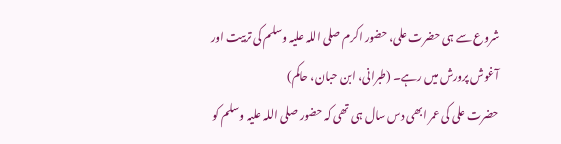شروع سے ہی حضرت علی، حضور اکرم صلی اللہ علیہ وسلم کی تربیت اور آغوش پرورش میں رہے۔ (طبرانی، ابن حبان، حاکم)
حضرت علی کی عمر ابھی دس سال ہی تھی کہ حضور صلی اللہ علیہ وسلم کو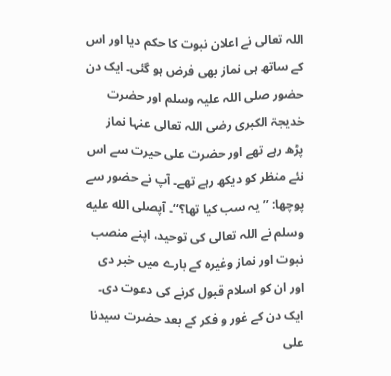اللہ تعالی نے اعلان نبوت کا حکم دیا اور اس کے ساتھ ہی نماز بھی فرض ہو گئی۔ ایک دن حضور صلی اللہ علیہ وسلم اور حضرت خدیجۃ الکبری رضی اللہ تعالی عنہا نماز پڑھ رہے تھے اور حضرت علی حیرت سے اس نئے منظر کو دیکھ رہے تھے۔ آپ نے حضور سے پوچھا: ’’یہ سب کیا تھا؟‘‘۔ آپصلى الله عليه وسلم نے اللہ تعالی کی توحید، اپنے منصب نبوت اور نماز وغیرہ کے بارے میں خبر دی اور ان کو اسلام قبول کرنے کی دعوت دی۔ ایک دن کے غور و فکر کے بعد حضرت سیدنا علی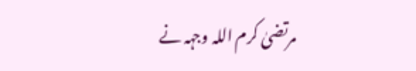مرتضیٰ کرم اللہ وجہہ نے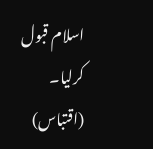اسلام قبول کرلیا۔ (اقتباس)